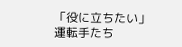「役に立ちたい」運転手たち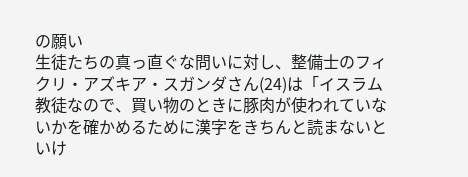の願い
生徒たちの真っ直ぐな問いに対し、整備士のフィクリ・アズキア・スガンダさん(24)は「イスラム教徒なので、買い物のときに豚肉が使われていないかを確かめるために漢字をきちんと読まないといけ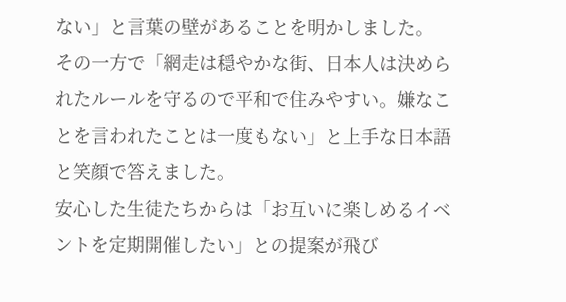ない」と言葉の壁があることを明かしました。
その一方で「網走は穏やかな街、日本人は決められたルールを守るので平和で住みやすい。嫌なことを言われたことは一度もない」と上手な日本語と笑顔で答えました。
安心した生徒たちからは「お互いに楽しめるイベントを定期開催したい」との提案が飛び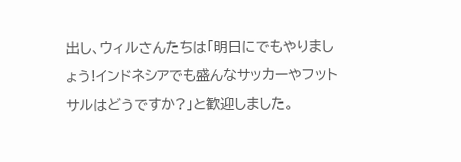出し、ウィルさんたちは「明日にでもやりましょう!インドネシアでも盛んなサッカーやフットサルはどうですか?」と歓迎しました。